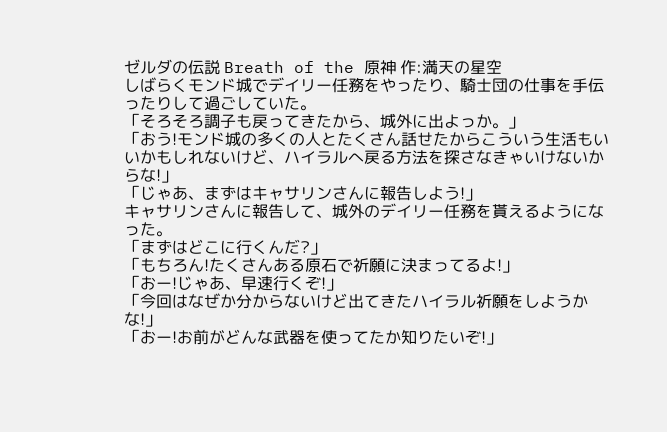ゼルダの伝説 Breath of the 原神 作:満天の星空
しばらくモンド城でデイリー任務をやったり、騎士団の仕事を手伝ったりして過ごしていた。
「そろそろ調子も戻ってきたから、城外に出よっか。」
「おう!モンド城の多くの人とたくさん話せたからこういう生活もいいかもしれないけど、ハイラルへ戻る方法を探さなきゃいけないからな!」
「じゃあ、まずはキャサリンさんに報告しよう!」
キャサリンさんに報告して、城外のデイリー任務を貰えるようになった。
「まずはどこに行くんだ?」
「もちろん!たくさんある原石で祈願に決まってるよ!」
「おー!じゃあ、早速行くぞ!」
「今回はなぜか分からないけど出てきたハイラル祈願をしようかな!」
「おー!お前がどんな武器を使ってたか知りたいぞ!」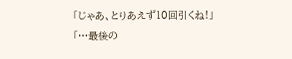「じゃあ、とりあえず10回引くね!」
「…最後の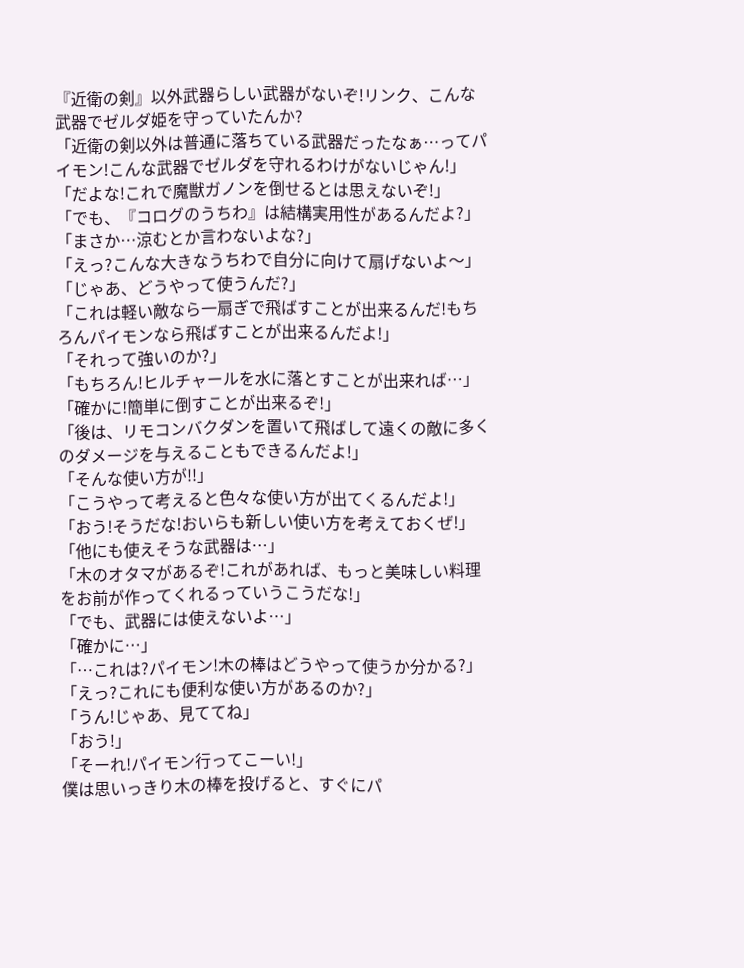『近衛の剣』以外武器らしい武器がないぞ!リンク、こんな武器でゼルダ姫を守っていたんか?
「近衛の剣以外は普通に落ちている武器だったなぁ…ってパイモン!こんな武器でゼルダを守れるわけがないじゃん!」
「だよな!これで魔獣ガノンを倒せるとは思えないぞ!」
「でも、『コログのうちわ』は結構実用性があるんだよ?」
「まさか…涼むとか言わないよな?」
「えっ?こんな大きなうちわで自分に向けて扇げないよ〜」
「じゃあ、どうやって使うんだ?」
「これは軽い敵なら一扇ぎで飛ばすことが出来るんだ!もちろんパイモンなら飛ばすことが出来るんだよ!」
「それって強いのか?」
「もちろん!ヒルチャールを水に落とすことが出来れば…」
「確かに!簡単に倒すことが出来るぞ!」
「後は、リモコンバクダンを置いて飛ばして遠くの敵に多くのダメージを与えることもできるんだよ!」
「そんな使い方が!!」
「こうやって考えると色々な使い方が出てくるんだよ!」
「おう!そうだな!おいらも新しい使い方を考えておくぜ!」
「他にも使えそうな武器は…」
「木のオタマがあるぞ!これがあれば、もっと美味しい料理をお前が作ってくれるっていうこうだな!」
「でも、武器には使えないよ…」
「確かに…」
「…これは?パイモン!木の棒はどうやって使うか分かる?」
「えっ?これにも便利な使い方があるのか?」
「うん!じゃあ、見ててね」
「おう!」
「そーれ!パイモン行ってこーい!」
僕は思いっきり木の棒を投げると、すぐにパ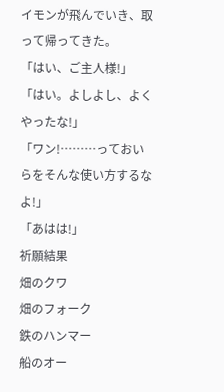イモンが飛んでいき、取って帰ってきた。
「はい、ご主人様!」
「はい。よしよし、よくやったな!」
「ワン!………っておいらをそんな使い方するなよ!」
「あはは!」
祈願結果
畑のクワ
畑のフォーク
鉄のハンマー
船のオー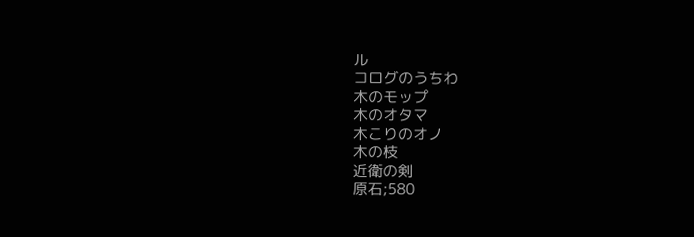ル
コログのうちわ
木のモップ
木のオタマ
木こりのオノ
木の枝
近衛の剣
原石;580